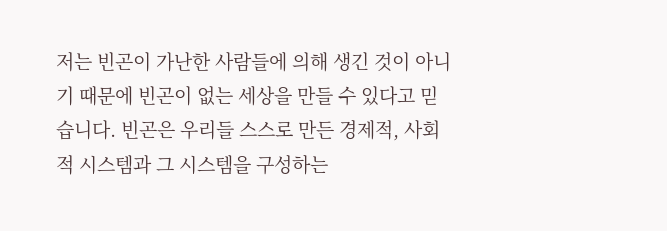저는 빈곤이 가난한 사람들에 의해 생긴 것이 아니기 때문에 빈곤이 없는 세상을 만들 수 있다고 믿습니다. 빈곤은 우리들 스스로 만든 경제적, 사회적 시스템과 그 시스템을 구성하는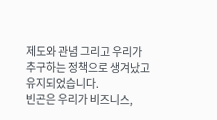제도와 관념 그리고 우리가 추구하는 정책으로 생겨났고 유지되었습니다.
빈곤은 우리가 비즈니스,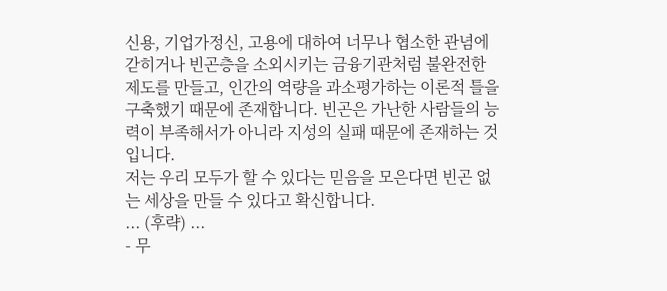신용, 기업가정신, 고용에 대하여 너무나 협소한 관념에 갇히거나 빈곤층을 소외시키는 금융기관처럼 불완전한 제도를 만들고, 인간의 역량을 과소평가하는 이론적 틀을 구축했기 때문에 존재합니다. 빈곤은 가난한 사람들의 능력이 부족해서가 아니라 지성의 실패 때문에 존재하는 것입니다.
저는 우리 모두가 할 수 있다는 믿음을 모은다면 빈곤 없는 세상을 만들 수 있다고 확신합니다.
... (후략) ...
- 무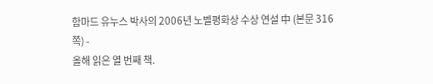함마드 유누스 박사의 2006년 노벨평화상 수상 연설 中 (본문 316쪽) -
올해 읽은 열 번째 책.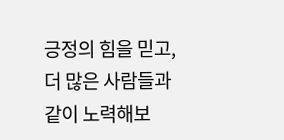긍정의 힘을 믿고, 더 많은 사람들과 같이 노력해보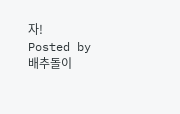자!
Posted by 배추돌이